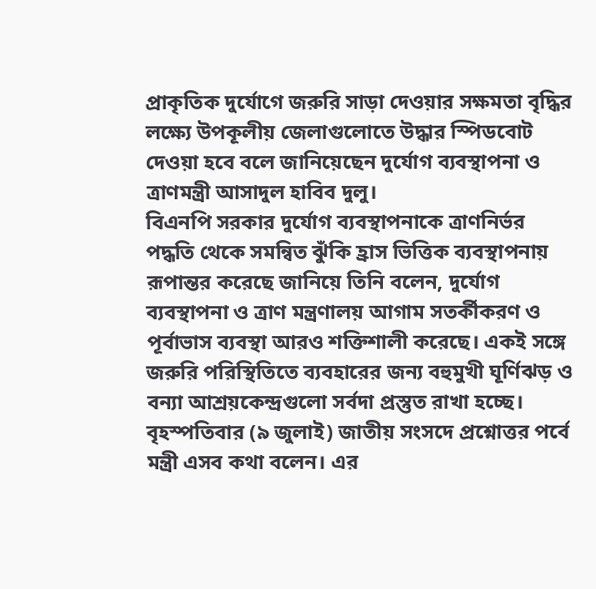প্রাকৃতিক দুর্যোগে জরুরি সাড়া দেওয়ার সক্ষমতা বৃদ্ধির লক্ষ্যে উপকূলীয় জেলাগুলোতে উদ্ধার স্পিডবোট দেওয়া হবে বলে জানিয়েছেন দুর্যোগ ব্যবস্থাপনা ও ত্রাণমন্ত্রী আসাদুল হাবিব দুলু।
বিএনপি সরকার দুর্যোগ ব্যবস্থাপনাকে ত্রাণনির্ভর পদ্ধতি থেকে সমন্বিত ঝুঁকি হ্রাস ভিত্তিক ব্যবস্থাপনায় রূপান্তর করেছে জানিয়ে তিনি বলেন, দুর্যোগ ব্যবস্থাপনা ও ত্রাণ মন্ত্রণালয় আগাম সতর্কীকরণ ও পূর্বাভাস ব্যবস্থা আরও শক্তিশালী করেছে। একই সঙ্গে জরুরি পরিস্থিতিতে ব্যবহারের জন্য বহুমুখী ঘূর্ণিঝড় ও বন্যা আশ্রয়কেন্দ্রগুলো সর্বদা প্রস্তুত রাখা হচ্ছে।
বৃহস্পতিবার (৯ জুলাই) জাতীয় সংসদে প্রশ্নোত্তর পর্বে মন্ত্রী এসব কথা বলেন। এর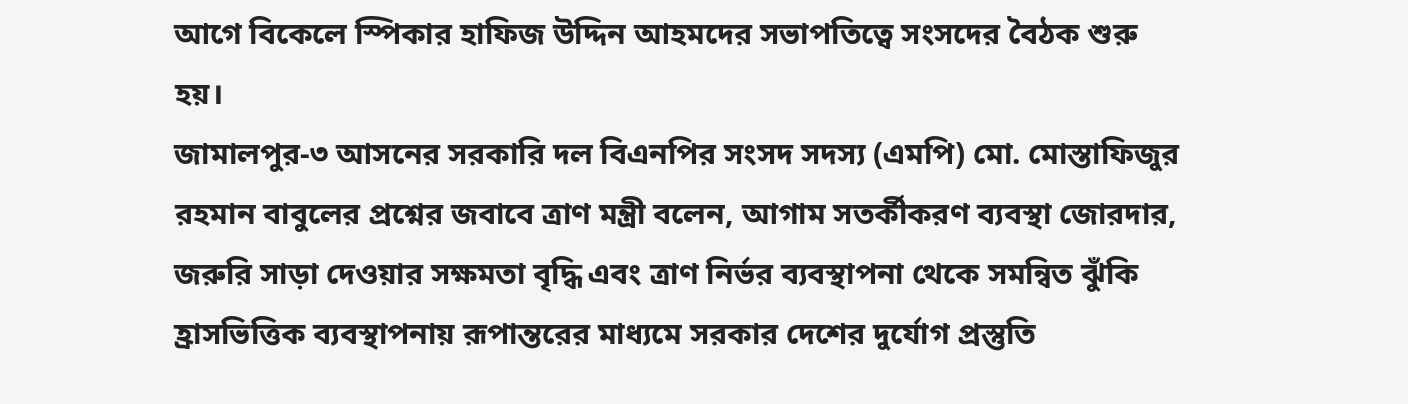আগে বিকেলে স্পিকার হাফিজ উদ্দিন আহমদের সভাপতিত্বে সংসদের বৈঠক শুরু হয়।
জামালপুর-৩ আসনের সরকারি দল বিএনপির সংসদ সদস্য (এমপি) মো. মোস্তাফিজুর রহমান বাবুলের প্রশ্নের জবাবে ত্রাণ মন্ত্রী বলেন, আগাম সতর্কীকরণ ব্যবস্থা জোরদার, জরুরি সাড়া দেওয়ার সক্ষমতা বৃদ্ধি এবং ত্রাণ নির্ভর ব্যবস্থাপনা থেকে সমন্বিত ঝুঁকি হ্রাসভিত্তিক ব্যবস্থাপনায় রূপান্তরের মাধ্যমে সরকার দেশের দুর্যোগ প্রস্তুতি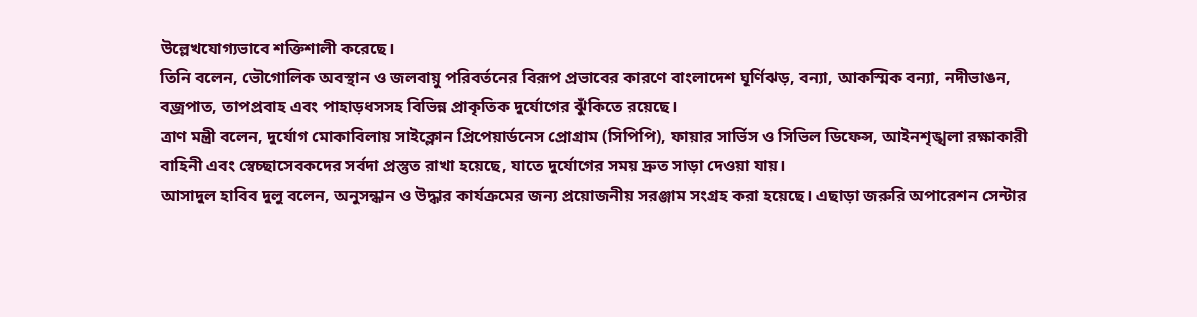উল্লেখযোগ্যভাবে শক্তিশালী করেছে।
তিনি বলেন, ভৌগোলিক অবস্থান ও জলবায়ু পরিবর্তনের বিরূপ প্রভাবের কারণে বাংলাদেশ ঘূর্ণিঝড়, বন্যা, আকস্মিক বন্যা, নদীভাঙন, বজ্রপাত, তাপপ্রবাহ এবং পাহাড়ধসসহ বিভিন্ন প্রাকৃতিক দুর্যোগের ঝুঁকিতে রয়েছে।
ত্রাণ মন্ত্রী বলেন, দুর্যোগ মোকাবিলায় সাইক্লোন প্রিপেয়ার্ডনেস প্রোগ্রাম (সিপিপি), ফায়ার সার্ভিস ও সিভিল ডিফেন্স, আইনশৃঙ্খলা রক্ষাকারী বাহিনী এবং স্বেচ্ছাসেবকদের সর্বদা প্রস্তুত রাখা হয়েছে, যাতে দুর্যোগের সময় দ্রুত সাড়া দেওয়া যায়।
আসাদুল হাবিব দুলু বলেন, অনুসন্ধান ও উদ্ধার কার্যক্রমের জন্য প্রয়োজনীয় সরঞ্জাম সংগ্রহ করা হয়েছে। এছাড়া জরুরি অপারেশন সেন্টার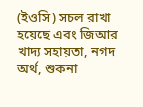(ইওসি) সচল রাখা হয়েছে এবং জিআর খাদ্য সহায়তা, নগদ অর্থ, শুকনা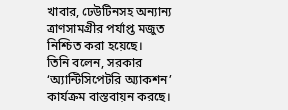খাবার, ঢেউটিনসহ অন্যান্য ত্রাণসামগ্রীর পর্যাপ্ত মজুত নিশ্চিত করা হয়েছে।
তিনি বলেন, সরকার ‘অ্যান্টিসিপেটরি অ্যাকশন’ কার্যক্রম বাস্তবায়ন করছে।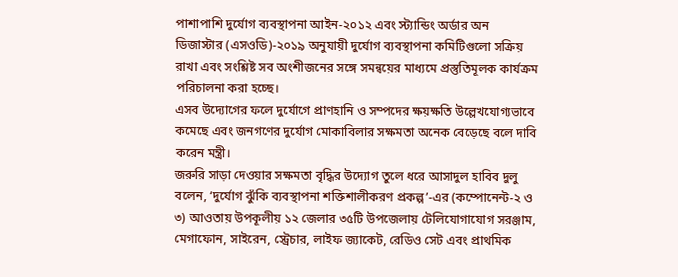পাশাপাশি দুর্যোগ ব্যবস্থাপনা আইন-২০১২ এবং স্ট্যান্ডিং অর্ডার অন ডিজাস্টার (এসওডি)-২০১৯ অনুযায়ী দুর্যোগ ব্যবস্থাপনা কমিটিগুলো সক্রিয় রাখা এবং সংশ্লিষ্ট সব অংশীজনের সঙ্গে সমন্বয়ের মাধ্যমে প্রস্তুতিমূলক কার্যক্রম পরিচালনা করা হচ্ছে।
এসব উদ্যোগের ফলে দুর্যোগে প্রাণহানি ও সম্পদের ক্ষয়ক্ষতি উল্লেখযোগ্যভাবে কমেছে এবং জনগণের দুর্যোগ মোকাবিলার সক্ষমতা অনেক বেড়েছে বলে দাবি করেন মন্ত্রী।
জরুরি সাড়া দেওয়ার সক্ষমতা বৃদ্ধির উদ্যোগ তুলে ধরে আসাদুল হাবিব দুলু বলেন, ‘দুর্যোগ ঝুঁকি ব্যবস্থাপনা শক্তিশালীকরণ প্রকল্প’-এর (কম্পোনেন্ট-২ ও ৩) আওতায় উপকূলীয় ১২ জেলার ৩৫টি উপজেলায় টেলিযোগাযোগ সরঞ্জাম, মেগাফোন, সাইরেন, স্ট্রেচার, লাইফ জ্যাকেট, রেডিও সেট এবং প্রাথমিক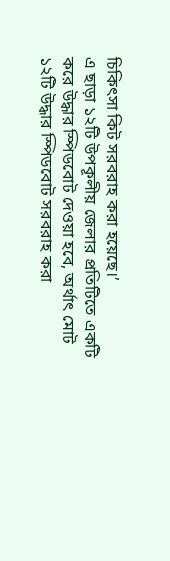চিকিৎসা কিট সরবরাহ করা হয়েছে।’
এ ছাড়া ১২টি উপকূলীয় জেলার প্রতিটিতে একটি করে উদ্ধার স্পিডবোট দেওয়া হবে, অর্থাৎ মোট ১২টি উদ্ধার স্পিডবোট সরবরাহ করা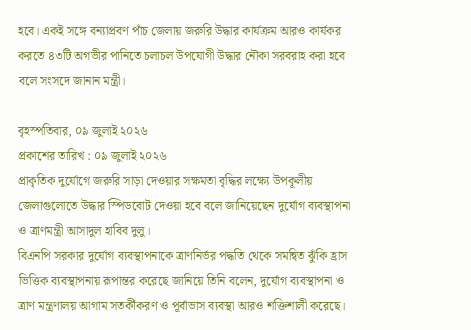হবে। একই সঙ্গে বন্যাপ্রবণ পাঁচ জেলায় জরুরি উদ্ধার কার্যক্রম আরও কার্যকর করতে ৪৩টি অগভীর পানিতে চলাচল উপযোগী উদ্ধার নৌকা সরবরাহ করা হবে বলে সংসদে জানান মন্ত্রী।

বৃহস্পতিবার, ০৯ জুলাই ২০২৬
প্রকাশের তারিখ : ০৯ জুলাই ২০২৬
প্রাকৃতিক দুর্যোগে জরুরি সাড়া দেওয়ার সক্ষমতা বৃদ্ধির লক্ষ্যে উপকূলীয় জেলাগুলোতে উদ্ধার স্পিডবোট দেওয়া হবে বলে জানিয়েছেন দুর্যোগ ব্যবস্থাপনা ও ত্রাণমন্ত্রী আসাদুল হাবিব দুলু।
বিএনপি সরকার দুর্যোগ ব্যবস্থাপনাকে ত্রাণনির্ভর পদ্ধতি থেকে সমন্বিত ঝুঁকি হ্রাস ভিত্তিক ব্যবস্থাপনায় রূপান্তর করেছে জানিয়ে তিনি বলেন, দুর্যোগ ব্যবস্থাপনা ও ত্রাণ মন্ত্রণালয় আগাম সতর্কীকরণ ও পূর্বাভাস ব্যবস্থা আরও শক্তিশালী করেছে।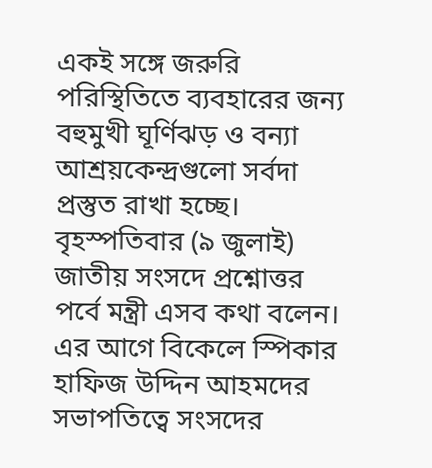একই সঙ্গে জরুরি পরিস্থিতিতে ব্যবহারের জন্য বহুমুখী ঘূর্ণিঝড় ও বন্যা আশ্রয়কেন্দ্রগুলো সর্বদা প্রস্তুত রাখা হচ্ছে।
বৃহস্পতিবার (৯ জুলাই) জাতীয় সংসদে প্রশ্নোত্তর পর্বে মন্ত্রী এসব কথা বলেন। এর আগে বিকেলে স্পিকার হাফিজ উদ্দিন আহমদের সভাপতিত্বে সংসদের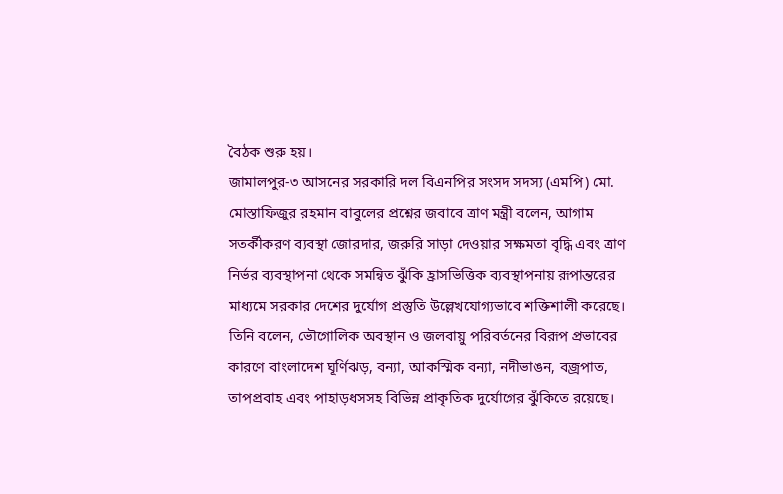বৈঠক শুরু হয়।
জামালপুর-৩ আসনের সরকারি দল বিএনপির সংসদ সদস্য (এমপি) মো. মোস্তাফিজুর রহমান বাবুলের প্রশ্নের জবাবে ত্রাণ মন্ত্রী বলেন, আগাম সতর্কীকরণ ব্যবস্থা জোরদার, জরুরি সাড়া দেওয়ার সক্ষমতা বৃদ্ধি এবং ত্রাণ নির্ভর ব্যবস্থাপনা থেকে সমন্বিত ঝুঁকি হ্রাসভিত্তিক ব্যবস্থাপনায় রূপান্তরের মাধ্যমে সরকার দেশের দুর্যোগ প্রস্তুতি উল্লেখযোগ্যভাবে শক্তিশালী করেছে।
তিনি বলেন, ভৌগোলিক অবস্থান ও জলবায়ু পরিবর্তনের বিরূপ প্রভাবের কারণে বাংলাদেশ ঘূর্ণিঝড়, বন্যা, আকস্মিক বন্যা, নদীভাঙন, বজ্রপাত, তাপপ্রবাহ এবং পাহাড়ধসসহ বিভিন্ন প্রাকৃতিক দুর্যোগের ঝুঁকিতে রয়েছে।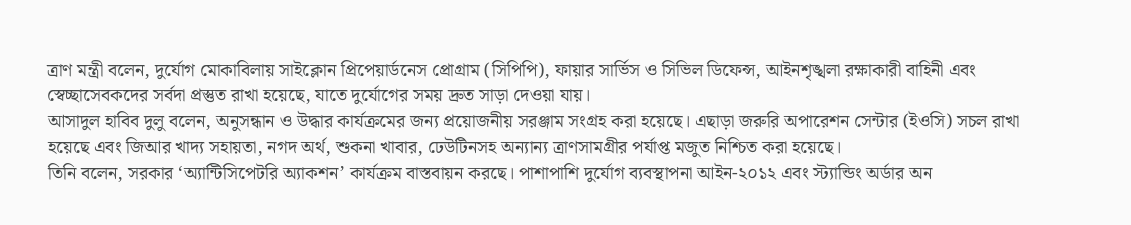ত্রাণ মন্ত্রী বলেন, দুর্যোগ মোকাবিলায় সাইক্লোন প্রিপেয়ার্ডনেস প্রোগ্রাম (সিপিপি), ফায়ার সার্ভিস ও সিভিল ডিফেন্স, আইনশৃঙ্খলা রক্ষাকারী বাহিনী এবং স্বেচ্ছাসেবকদের সর্বদা প্রস্তুত রাখা হয়েছে, যাতে দুর্যোগের সময় দ্রুত সাড়া দেওয়া যায়।
আসাদুল হাবিব দুলু বলেন, অনুসন্ধান ও উদ্ধার কার্যক্রমের জন্য প্রয়োজনীয় সরঞ্জাম সংগ্রহ করা হয়েছে। এছাড়া জরুরি অপারেশন সেন্টার (ইওসি) সচল রাখা হয়েছে এবং জিআর খাদ্য সহায়তা, নগদ অর্থ, শুকনা খাবার, ঢেউটিনসহ অন্যান্য ত্রাণসামগ্রীর পর্যাপ্ত মজুত নিশ্চিত করা হয়েছে।
তিনি বলেন, সরকার ‘অ্যান্টিসিপেটরি অ্যাকশন’ কার্যক্রম বাস্তবায়ন করছে। পাশাপাশি দুর্যোগ ব্যবস্থাপনা আইন-২০১২ এবং স্ট্যান্ডিং অর্ডার অন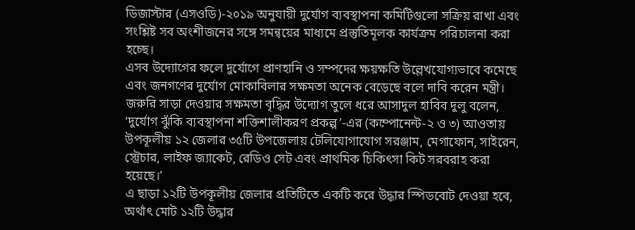ডিজাস্টার (এসওডি)-২০১৯ অনুযায়ী দুর্যোগ ব্যবস্থাপনা কমিটিগুলো সক্রিয় রাখা এবং সংশ্লিষ্ট সব অংশীজনের সঙ্গে সমন্বয়ের মাধ্যমে প্রস্তুতিমূলক কার্যক্রম পরিচালনা করা হচ্ছে।
এসব উদ্যোগের ফলে দুর্যোগে প্রাণহানি ও সম্পদের ক্ষয়ক্ষতি উল্লেখযোগ্যভাবে কমেছে এবং জনগণের দুর্যোগ মোকাবিলার সক্ষমতা অনেক বেড়েছে বলে দাবি করেন মন্ত্রী।
জরুরি সাড়া দেওয়ার সক্ষমতা বৃদ্ধির উদ্যোগ তুলে ধরে আসাদুল হাবিব দুলু বলেন, ‘দুর্যোগ ঝুঁকি ব্যবস্থাপনা শক্তিশালীকরণ প্রকল্প’-এর (কম্পোনেন্ট-২ ও ৩) আওতায় উপকূলীয় ১২ জেলার ৩৫টি উপজেলায় টেলিযোগাযোগ সরঞ্জাম, মেগাফোন, সাইরেন, স্ট্রেচার, লাইফ জ্যাকেট, রেডিও সেট এবং প্রাথমিক চিকিৎসা কিট সরবরাহ করা হয়েছে।’
এ ছাড়া ১২টি উপকূলীয় জেলার প্রতিটিতে একটি করে উদ্ধার স্পিডবোট দেওয়া হবে, অর্থাৎ মোট ১২টি উদ্ধার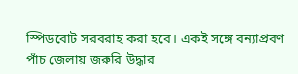স্পিডবোট সরবরাহ করা হবে। একই সঙ্গে বন্যাপ্রবণ পাঁচ জেলায় জরুরি উদ্ধার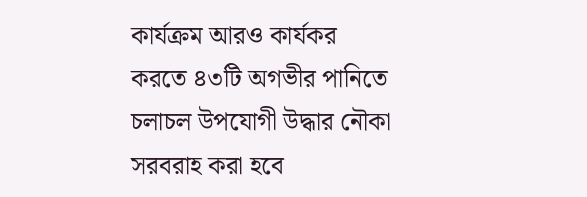কার্যক্রম আরও কার্যকর করতে ৪৩টি অগভীর পানিতে চলাচল উপযোগী উদ্ধার নৌকা সরবরাহ করা হবে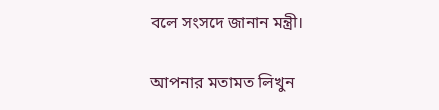বলে সংসদে জানান মন্ত্রী।

আপনার মতামত লিখুন